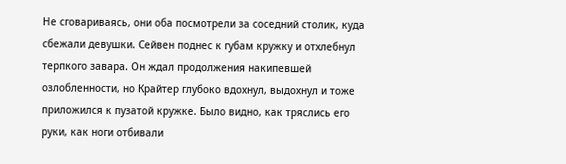Не сговариваясь, они оба посмотрели за соседний столик, куда сбежали девушки. Сейвен поднес к губам кружку и отхлебнул терпкого завара. Он ждал продолжения накипевшей озлобленности, но Крайтер глубоко вдохнул, выдохнул и тоже приложился к пузатой кружке. Было видно, как тряслись его руки, как ноги отбивали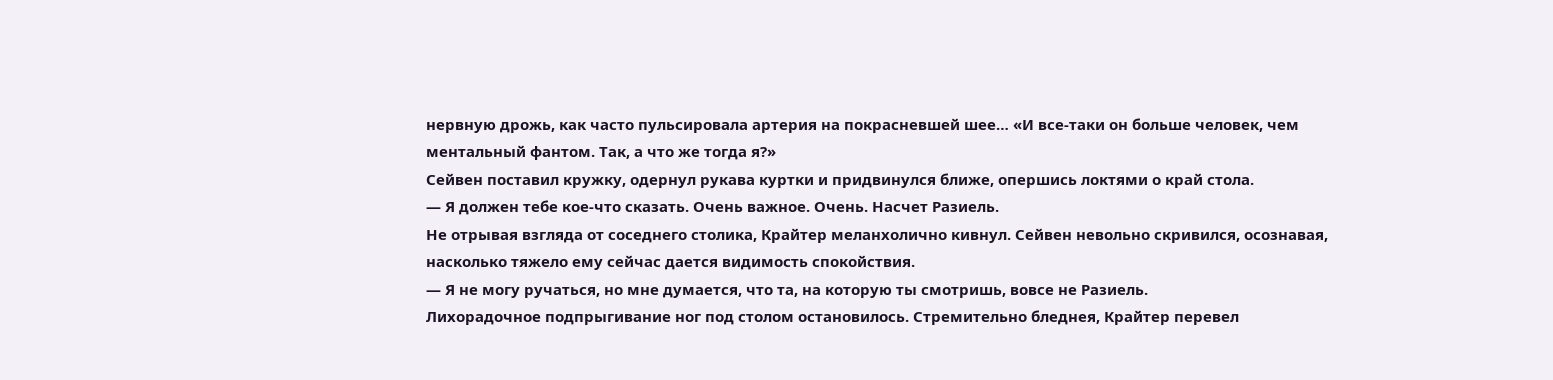нервную дрожь, как часто пульсировала артерия на покрасневшей шее… «И все-таки он больше человек, чем ментальный фантом. Так, а что же тогда я?»
Сейвен поставил кружку, одернул рукава куртки и придвинулся ближе, опершись локтями о край стола.
— Я должен тебе кое-что сказать. Очень важное. Очень. Насчет Разиель.
Не отрывая взгляда от соседнего столика, Крайтер меланхолично кивнул. Сейвен невольно скривился, осознавая, насколько тяжело ему сейчас дается видимость спокойствия.
— Я не могу ручаться, но мне думается, что та, на которую ты смотришь, вовсе не Разиель.
Лихорадочное подпрыгивание ног под столом остановилось. Стремительно бледнея, Крайтер перевел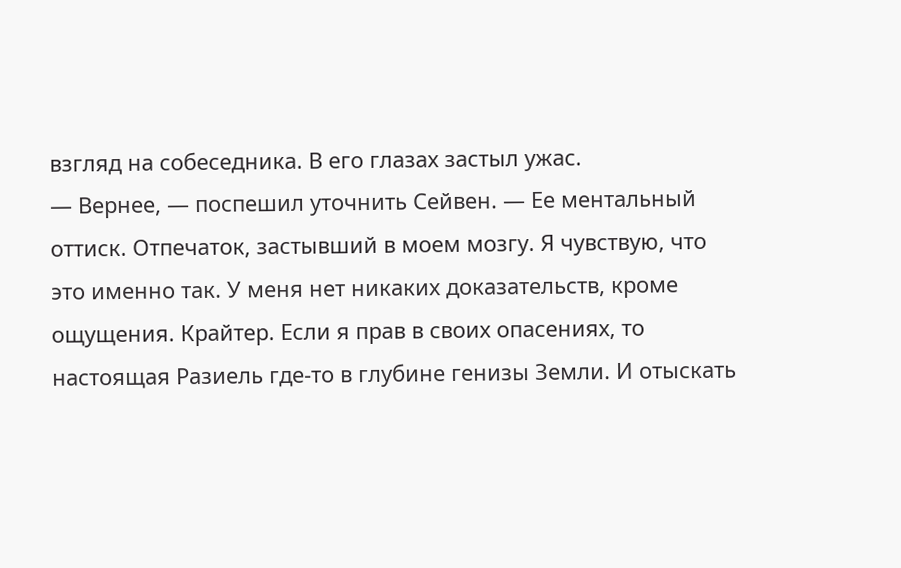взгляд на собеседника. В его глазах застыл ужас.
— Вернее, — поспешил уточнить Сейвен. — Ее ментальный оттиск. Отпечаток, застывший в моем мозгу. Я чувствую, что это именно так. У меня нет никаких доказательств, кроме ощущения. Крайтер. Если я прав в своих опасениях, то настоящая Разиель где-то в глубине генизы Земли. И отыскать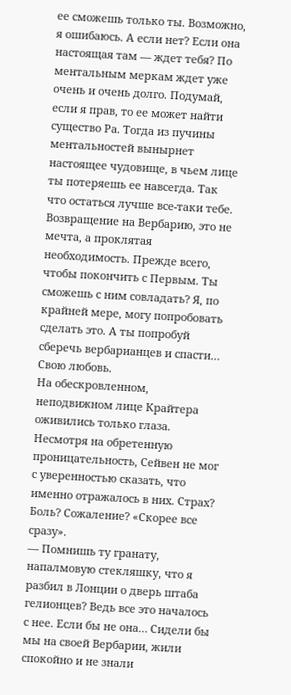ее сможешь только ты. Возможно, я ошибаюсь. А если нет? Если она настоящая там — ждет тебя? По ментальным меркам ждет уже очень и очень долго. Подумай, если я прав, то ее может найти существо Ра. Тогда из пучины ментальностей вынырнет настоящее чудовище, в чьем лице ты потеряешь ее навсегда. Так что остаться лучше все-таки тебе. Возвращение на Вербарию, это не мечта, а проклятая необходимость. Прежде всего, чтобы покончить с Первым. Ты сможешь с ним совладать? Я, по крайней мере, могу попробовать сделать это. А ты попробуй сберечь вербарианцев и спасти… Свою любовь.
На обескровленном, неподвижном лице Крайтера оживились только глаза. Несмотря на обретенную проницательность, Сейвен не мог с уверенностью сказать, что именно отражалось в них. Страх? Боль? Сожаление? «Скорее все сразу».
— Помнишь ту гранату, напалмовую стекляшку, что я разбил в Лонции о дверь штаба гелионцев? Ведь все это началось с нее. Если бы не она… Сидели бы мы на своей Вербарии, жили спокойно и не знали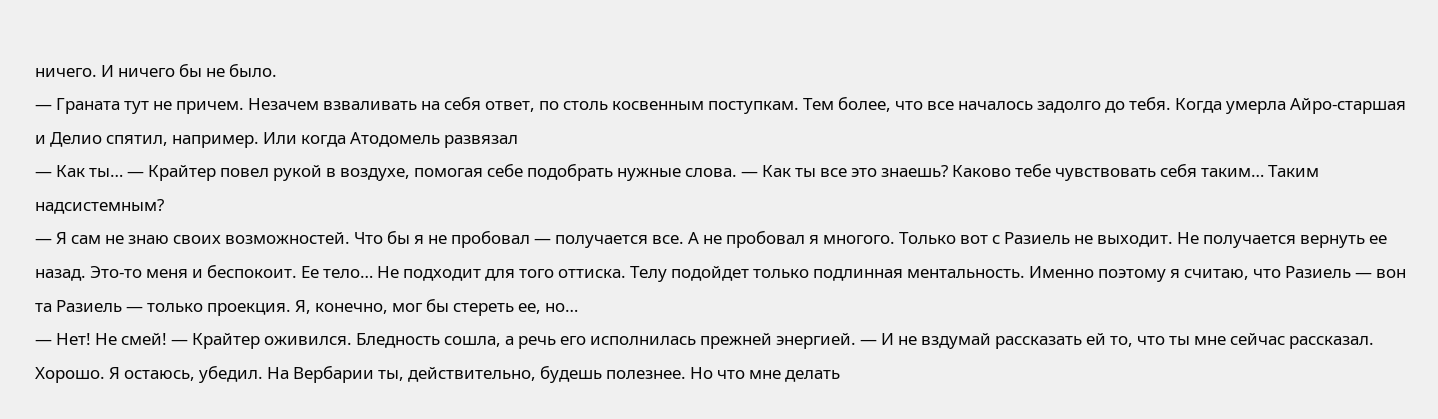ничего. И ничего бы не было.
— Граната тут не причем. Незачем взваливать на себя ответ, по столь косвенным поступкам. Тем более, что все началось задолго до тебя. Когда умерла Айро-старшая и Делио спятил, например. Или когда Атодомель развязал
— Как ты… — Крайтер повел рукой в воздухе, помогая себе подобрать нужные слова. — Как ты все это знаешь? Каково тебе чувствовать себя таким… Таким надсистемным?
— Я сам не знаю своих возможностей. Что бы я не пробовал — получается все. А не пробовал я многого. Только вот с Разиель не выходит. Не получается вернуть ее назад. Это-то меня и беспокоит. Ее тело… Не подходит для того оттиска. Телу подойдет только подлинная ментальность. Именно поэтому я считаю, что Разиель — вон та Разиель — только проекция. Я, конечно, мог бы стереть ее, но…
— Нет! Не смей! — Крайтер оживился. Бледность сошла, а речь его исполнилась прежней энергией. — И не вздумай рассказать ей то, что ты мне сейчас рассказал. Хорошо. Я остаюсь, убедил. На Вербарии ты, действительно, будешь полезнее. Но что мне делать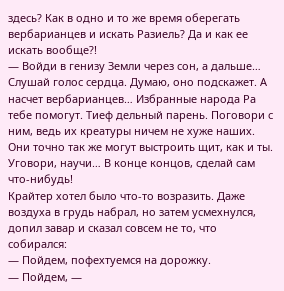здесь? Как в одно и то же время оберегать вербарианцев и искать Разиель? Да и как ее искать вообще?!
— Войди в генизу Земли через сон, а дальше… Слушай голос сердца. Думаю, оно подскажет. А насчет вербарианцев… Избранные народа Ра тебе помогут. Тиеф дельный парень. Поговори с ним, ведь их креатуры ничем не хуже наших. Они точно так же могут выстроить щит, как и ты. Уговори, научи… В конце концов, сделай сам что-нибудь!
Крайтер хотел было что-то возразить. Даже воздуха в грудь набрал, но затем усмехнулся, допил завар и сказал совсем не то, что собирался:
— Пойдем, пофехтуемся на дорожку.
— Пойдем, —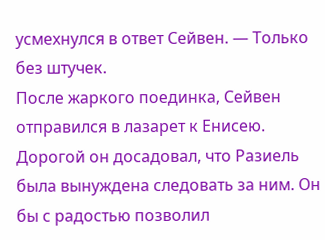усмехнулся в ответ Сейвен. — Только без штучек.
После жаркого поединка, Сейвен отправился в лазарет к Енисею. Дорогой он досадовал, что Разиель была вынуждена следовать за ним. Он бы с радостью позволил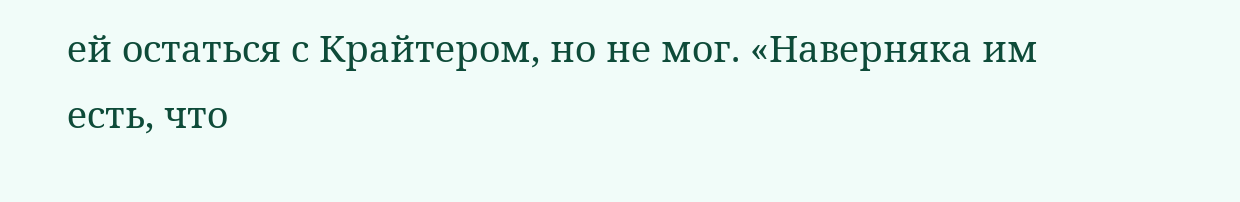ей остаться с Крайтером, но не мог. «Наверняка им есть, что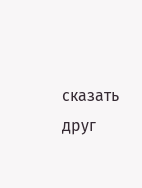сказать друг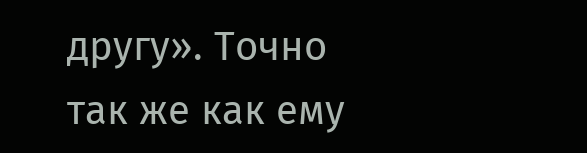другу». Точно так же как ему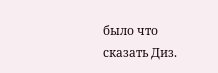было что сказать Диз.